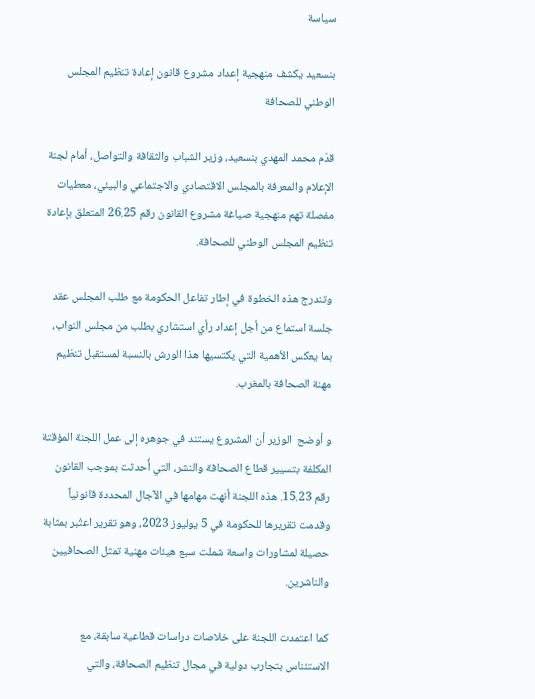سياسة

بنسعيد يكشف منهجية إعداد مشروع قانون إعادة تنظيم المجلس الوطني للصحافة

قدّم محمد المهدي بنسعيد، وزير الشباب والثقافة والتواصل، أمام لجنة الإعلام والمعرفة بالمجلس الاقتصادي والاجتماعي والبيئي، معطيات مفصلة تهم منهجية صياغة مشروع القانون رقم 26.25 المتعلق بإعادة تنظيم المجلس الوطني للصحافة.

وتندرج هذه الخطوة في إطار تفاعل الحكومة مع طلب المجلس عقد جلسة استماع من أجل إعداد رأي استشاري بطلب من مجلس النواب، بما يعكس الأهمية التي يكتسيها هذا الورش بالنسبة لمستقبل تنظيم مهنة الصحافة بالمغرب.

و أوضح  الوزير أن المشروع يستند في جوهره إلى عمل اللجنة المؤقتة المكلفة بتسيير قطاع الصحافة والنشر، التي أُحدثت بموجب القانون رقم 15.23. هذه اللجنة أنهت مهامها في الآجال المحددة قانونياً وقدمت تقريرها للحكومة في 5 يوليوز 2023، وهو تقرير اعتُبر بمثابة حصيلة لمشاورات واسعة شملت سبع هيئات مهنية تمثل الصحافيين والناشرين.

كما اعتمدت اللجنة على خلاصات دراسات قطاعية سابقة، مع الاستئناس بتجارب دولية في مجال تنظيم الصحافة، والتي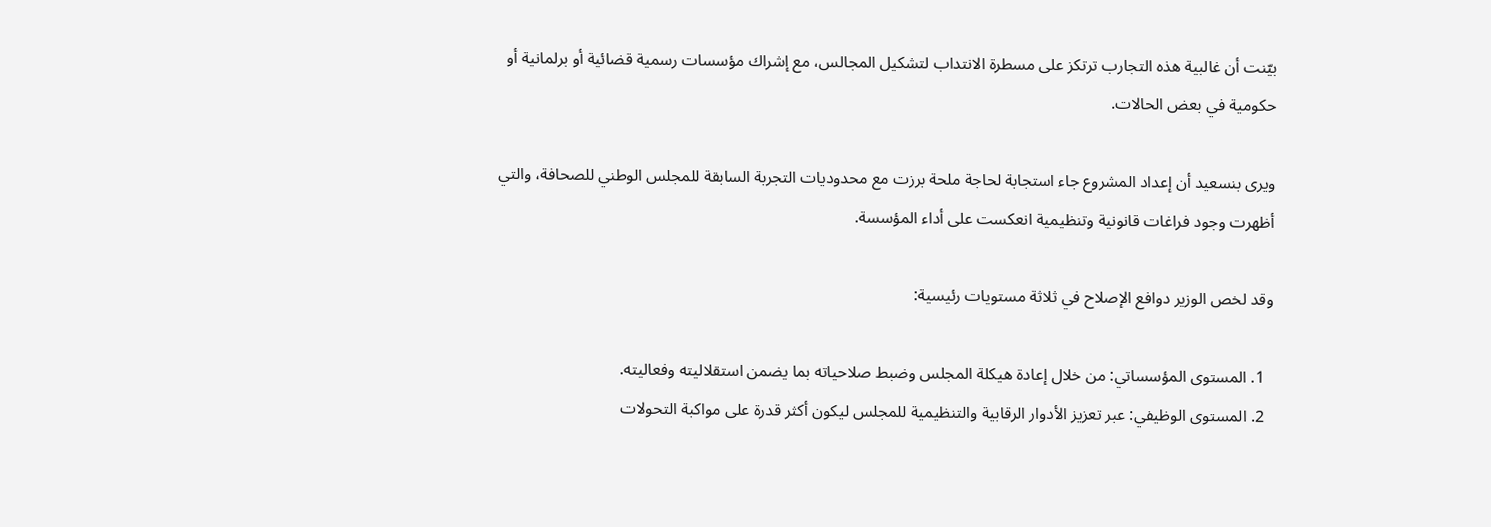بيّنت أن غالبية هذه التجارب ترتكز على مسطرة الانتداب لتشكيل المجالس، مع إشراك مؤسسات رسمية قضائية أو برلمانية أو حكومية في بعض الحالات.

ويرى بنسعيد أن إعداد المشروع جاء استجابة لحاجة ملحة برزت مع محدوديات التجربة السابقة للمجلس الوطني للصحافة، والتي أظهرت وجود فراغات قانونية وتنظيمية انعكست على أداء المؤسسة.

وقد لخص الوزير دوافع الإصلاح في ثلاثة مستويات رئيسية:

  1. المستوى المؤسساتي: من خلال إعادة هيكلة المجلس وضبط صلاحياته بما يضمن استقلاليته وفعاليته.
  2. المستوى الوظيفي: عبر تعزيز الأدوار الرقابية والتنظيمية للمجلس ليكون أكثر قدرة على مواكبة التحولات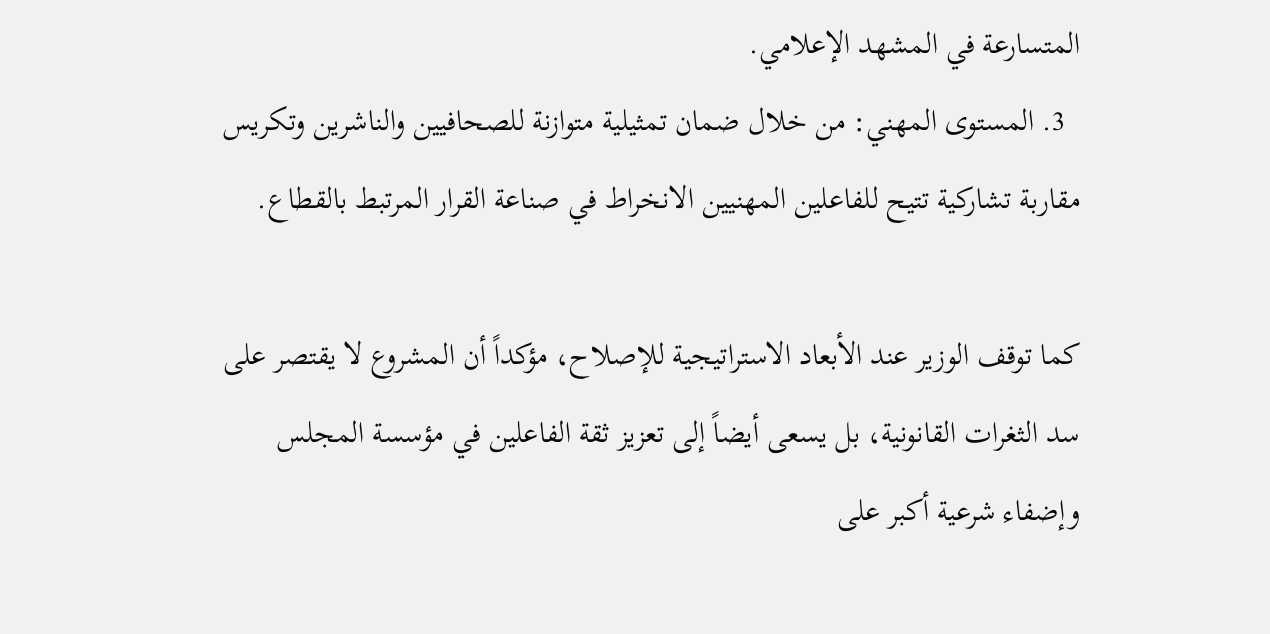المتسارعة في المشهد الإعلامي.
  3. المستوى المهني: من خلال ضمان تمثيلية متوازنة للصحافيين والناشرين وتكريس مقاربة تشاركية تتيح للفاعلين المهنيين الانخراط في صناعة القرار المرتبط بالقطاع.

كما توقف الوزير عند الأبعاد الاستراتيجية للإصلاح، مؤكداً أن المشروع لا يقتصر على سد الثغرات القانونية، بل يسعى أيضاً إلى تعزيز ثقة الفاعلين في مؤسسة المجلس وإضفاء شرعية أكبر على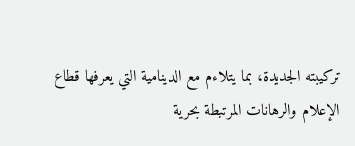تركيبته الجديدة، بما يتلاءم مع الدينامية التي يعرفها قطاع الإعلام والرهانات المرتبطة بحرية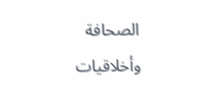الصحافة وأخلاقيات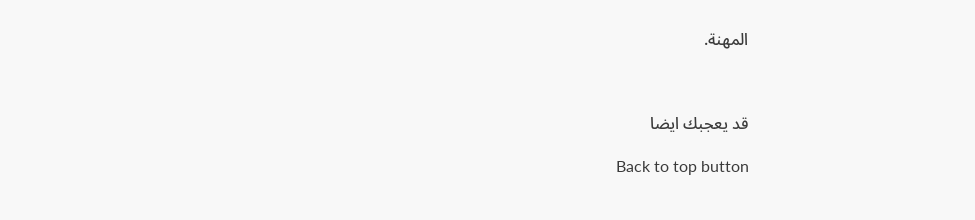المهنة.



قد يعجبك ايضا

Back to top button